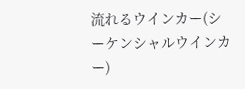流れるウインカー(シーケンシャルウインカー)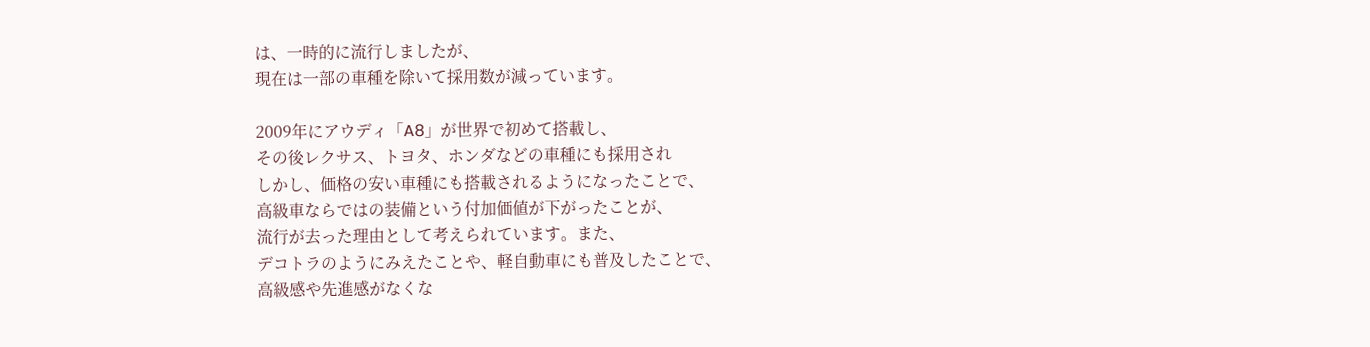は、一時的に流行しましたが、
現在は一部の車種を除いて採用数が減っています。

2009年にアウディ「A8」が世界で初めて搭載し、
その後レクサス、トヨタ、ホンダなどの車種にも採用され
しかし、価格の安い車種にも搭載されるようになったことで、
高級車ならではの装備という付加価値が下がったことが、
流行が去った理由として考えられています。また、
デコトラのようにみえたことや、軽自動車にも普及したことで、
高級感や先進感がなくな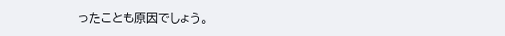ったことも原因でしょう。